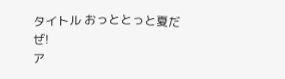タイトル おっととっと夏だぜ!
ア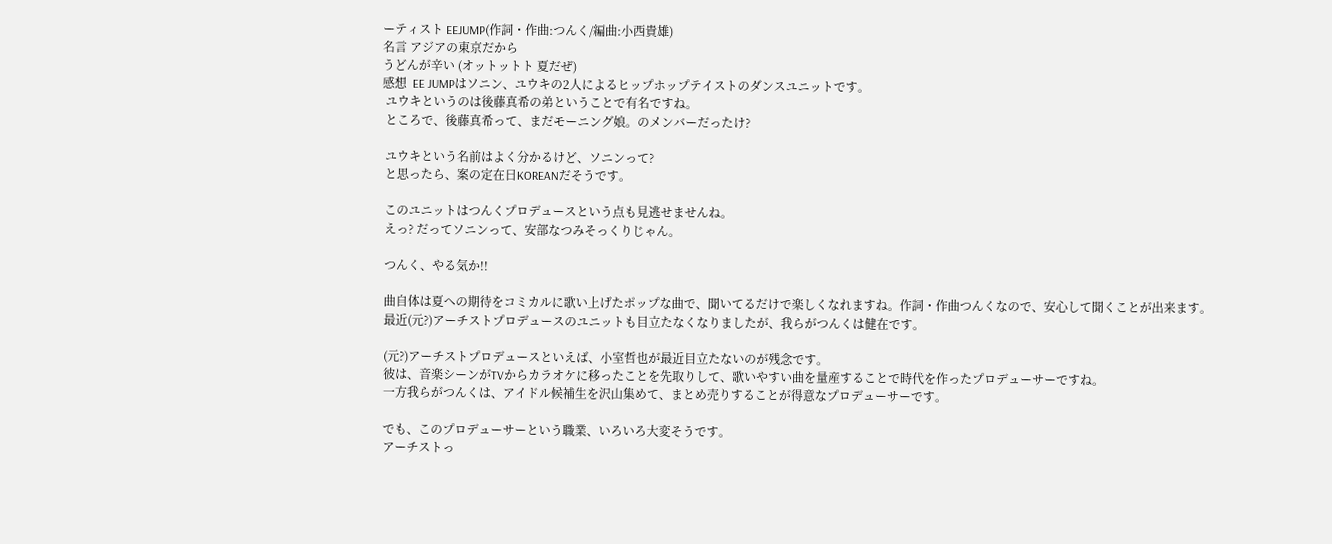ーティスト EEJUMP(作詞・作曲:つんく/編曲:小西貴雄)
名言 アジアの東京だから
うどんが辛い (オットットト 夏だぜ)
感想  EE JUMPはソニン、ユウキの2人によるヒップホップテイストのダンスユニットです。
 ユウキというのは後藤真希の弟ということで有名ですね。
 ところで、後藤真希って、まだモーニング娘。のメンバーだったけ?

 ユウキという名前はよく分かるけど、ソニンって?
 と思ったら、案の定在日KOREANだそうです。

 このユニットはつんくプロデュースという点も見逃せませんね。
 えっ? だってソニンって、安部なつみそっくりじゃん。

 つんく、やる気か!!

 曲自体は夏への期待をコミカルに歌い上げたポップな曲で、聞いてるだけで楽しくなれますね。作詞・作曲つんくなので、安心して聞くことが出来ます。
 最近(元?)アーチストプロデュースのユニットも目立たなくなりましたが、我らがつんくは健在です。

 (元?)アーチストプロデュースといえば、小室哲也が最近目立たないのが残念です。
 彼は、音楽シーンがTVからカラオケに移ったことを先取りして、歌いやすい曲を量産することで時代を作ったプロデューサーですね。
 一方我らがつんくは、アイドル候補生を沢山集めて、まとめ売りすることが得意なプロデューサーです。

 でも、このプロデューサーという職業、いろいろ大変そうです。
 アーチストっ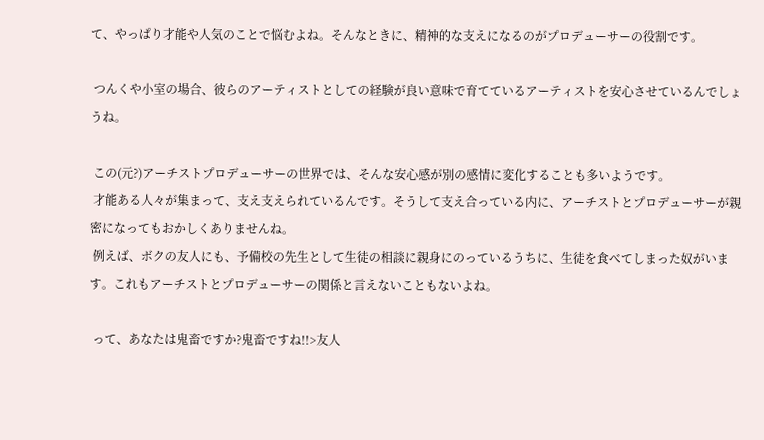て、やっぱり才能や人気のことで悩むよね。そんなときに、精神的な支えになるのがプロデューサーの役割です。

 つんくや小室の場合、彼らのアーティストとしての経験が良い意味で育てているアーティストを安心させているんでしょうね。

 この(元?)アーチストプロデューサーの世界では、そんな安心感が別の感情に変化することも多いようです。
 才能ある人々が集まって、支え支えられているんです。そうして支え合っている内に、アーチストとプロデューサーが親密になってもおかしくありませんね。
 例えば、ボクの友人にも、予備校の先生として生徒の相談に親身にのっているうちに、生徒を食べてしまった奴がいます。これもアーチストとプロデューサーの関係と言えないこともないよね。

 って、あなたは鬼畜ですか?鬼畜ですね!!>友人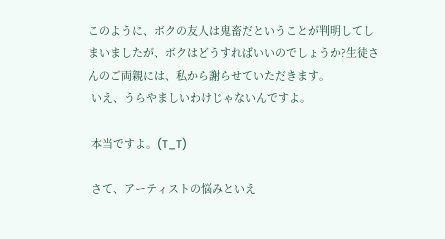このように、ボクの友人は鬼畜だということが判明してしまいましたが、ボクはどうすればいいのでしょうか?生徒さんのご両親には、私から謝らせていただきます。
 いえ、うらやましいわけじゃないんですよ。

 本当ですよ。(T_T)

 さて、アーティストの悩みといえ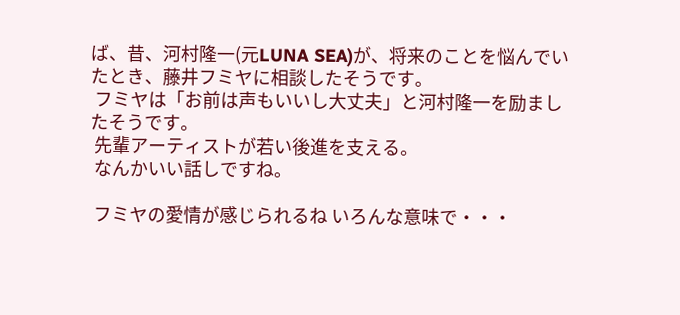ば、昔、河村隆一(元LUNA SEA)が、将来のことを悩んでいたとき、藤井フミヤに相談したそうです。
 フミヤは「お前は声もいいし大丈夫」と河村隆一を励ましたそうです。
 先輩アーティストが若い後進を支える。
 なんかいい話しですね。

 フミヤの愛情が感じられるね いろんな意味で・・・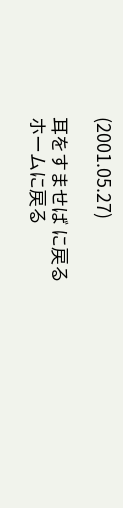(2001.05.27)

耳をすませば に戻る
ホームに戻る